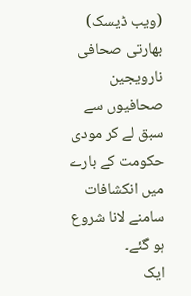(ویب ڈیسک) بھارتی صحافی نارویجین صحافیوں سے سبق لے کر مودی حکومت کے بارے میں انکشافات سامنے لانا شروع ہو گئے۔
ایک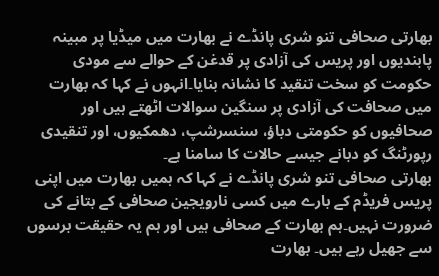بھارتی صحافی تنو شری پانڈے نے بھارت میں میڈیا پر مبینہ پابندیوں اور پریس کی آزادی پر قدغن کے حوالے سے مودی حکومت کو سخت تنقید کا نشانہ بنایا۔انہوں نے کہا کہ بھارت میں صحافت کی آزادی پر سنگین سوالات اٹھتے ہیں اور صحافیوں کو حکومتی دباؤ، سنسرشپ، دھمکیوں، اور تنقیدی رپورٹنگ کو دبانے جیسے حالات کا سامنا ہے۔
بھارتی صحافی تنو شری پانڈے نے کہا کہ ہمیں بھارت میں اپنی پریس فریڈم کے بارے میں کسی نارویجین صحافی کے بتانے کی ضرورت نہیں۔ہم بھارت کے صحافی ہیں اور ہم یہ حقیقت برسوں سے جھیل رہے ہیں۔ بھارت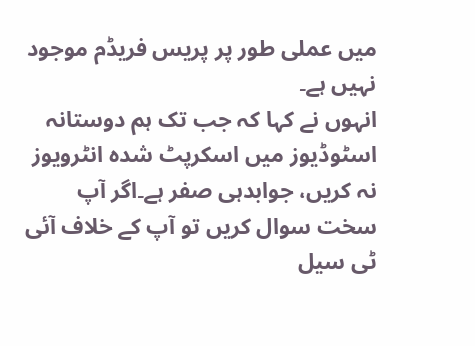میں عملی طور پر پریس فریڈم موجود نہیں ہے۔
انہوں نے کہا کہ جب تک ہم دوستانہ اسٹوڈیوز میں اسکرپٹ شدہ انٹرویوز نہ کریں، جوابدہی صفر ہے۔اگر آپ سخت سوال کریں تو آپ کے خلاف آئی ٹی سیل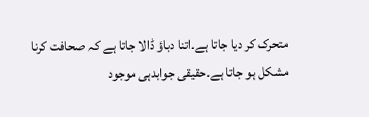متحرک کر دیا جاتا ہے۔اتنا دباؤ ڈالا جاتا ہے کہ صحافت کرنا مشکل ہو جاتا ہے۔حقیقی جوابدہی موجود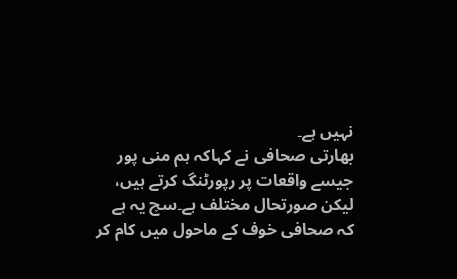نہیں ہے۔
بھارتی صحافی نے کہاکہ ہم منی پور جیسے واقعات پر رپورٹنگ کرتے ہیں، لیکن صورتحال مختلف ہے۔سچ یہ ہے کہ صحافی خوف کے ماحول میں کام کر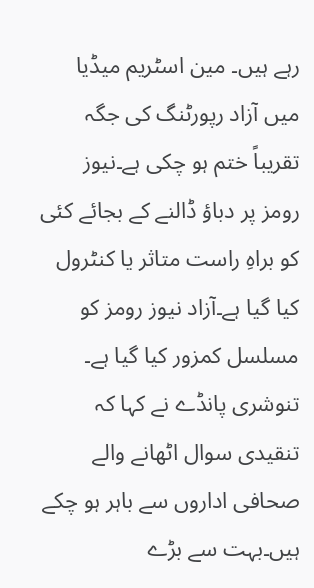رہے ہیں۔ مین اسٹریم میڈیا میں آزاد رپورٹنگ کی جگہ تقریباً ختم ہو چکی ہے۔نیوز رومز پر دباؤ ڈالنے کے بجائے کئی کو براہِ راست متاثر یا کنٹرول کیا گیا ہے۔آزاد نیوز رومز کو مسلسل کمزور کیا گیا ہے۔
تنوشری پانڈے نے کہا کہ تنقیدی سوال اٹھانے والے صحافی اداروں سے باہر ہو چکے ہیں۔بہت سے بڑے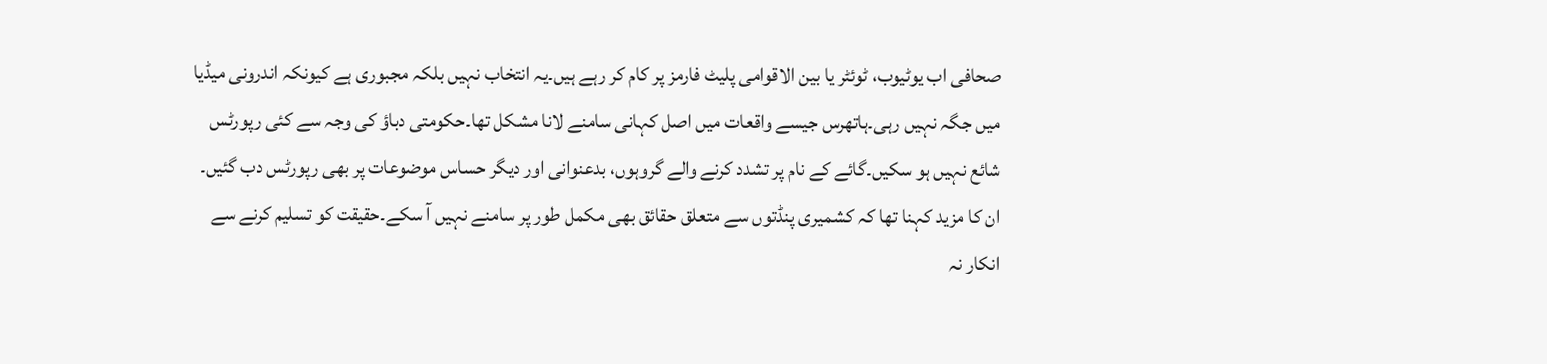صحافی اب یوٹیوب، ٹوئٹر یا بین الاقوامی پلیٹ فارمز پر کام کر رہے ہیں۔یہ انتخاب نہیں بلکہ مجبوری ہے کیونکہ اندرونی میڈیا میں جگہ نہیں رہی۔ہاتھرس جیسے واقعات میں اصل کہانی سامنے لانا مشکل تھا۔حکومتی دباؤ کی وجہ سے کئی رپورٹس شائع نہیں ہو سکیں۔گائے کے نام پر تشدد کرنے والے گروہوں، بدعنوانی اور دیگر حساس موضوعات پر بھی رپورٹس دب گئیں۔
ان کا مزید کہنا تھا کہ کشمیری پنڈتوں سے متعلق حقائق بھی مکمل طور پر سامنے نہیں آ سکے۔حقیقت کو تسلیم کرنے سے انکار نہ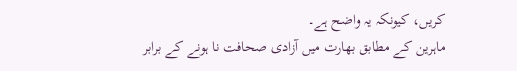کریں، کیونکہ یہ واضح ہے۔
ماہرین کے مطابق بھارت میں آزادی صحافت نا ہونے کے برابر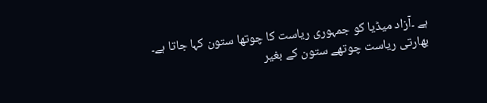ہے ۔آزاد میڈیا کو جمہوری ریاست کا چوتھا ستون کہا جاتا ہے۔ بھارتی ریاست چوتھے ستون کے بغیر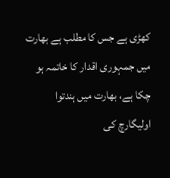کھڑی ہے جس کا مطلب ہے بھارت میں جمہوری اقدار کا خاتمہ ہو چکا ہے، بھارت میں ہندتوا اولیگارچ کی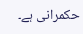حکمرانی ہے۔